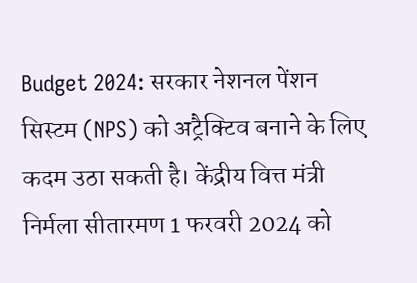Budget 2024: सरकार नेशनल पेंशन सिस्टम (NPS) को अट्रैक्टिव बनाने के लिए कदम उठा सकती है। केंद्रीय वित्त मंत्री निर्मला सीतारमण 1 फरवरी 2024 को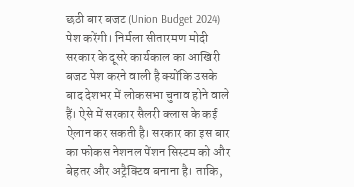छठी बार बजट (Union Budget 2024) पेश करेंगी। निर्मला सीतारमण मोदी सरकार के दूसरे कार्यकाल का आखिरी बजट पेश करने वाली है क्योंकि उसके बाद देशभर में लोकसभा चुनाव होने वाले हैं। ऐसे में सरकार सैलरी क्लास के कई ऐलान कर सकती है। सरकार का इस बार का फोकस नेशनल पेंशन सिस्टम को और बेहतर और अट्रैक्टिव बनाना है। ताकि,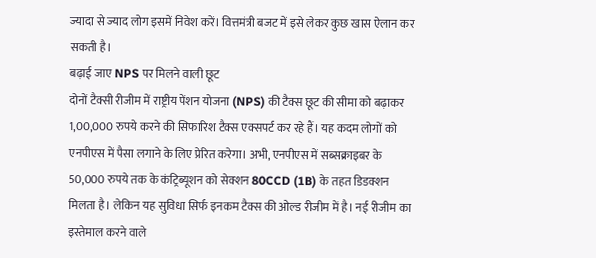ज्यादा से ज्याद लोग इसमें निवेश करें। वित्तमंत्री बजट में इसे लेकर कुछ खास ऐलान कर सकती है।
बढ़ाई जाए NPS पर मिलने वाली छूट
दोनों टैक्सी रीजीम में राष्ट्रीय पेंशन योजना (NPS) की टैक्स छूट की सीमा को बढ़ाकर 1,00,000 रुपये करने की सिफारिश टैक्स एक्सपर्ट कर रहे हैं। यह कदम लोगों को एनपीएस में पैसा लगाने के लिए प्रेरित करेगा। अभी, एनपीएस में सब्सक्राइबर के 50,000 रुपये तक के कंट्रिब्यूशन को सेक्शन 80CCD (1B) के तहत डिडक्शन मिलता है। लेकिन यह सुविधा सिर्फ इनकम टैक्स की ओल्ड रीजीम में है। नई रीजीम का इस्तेमाल करने वाले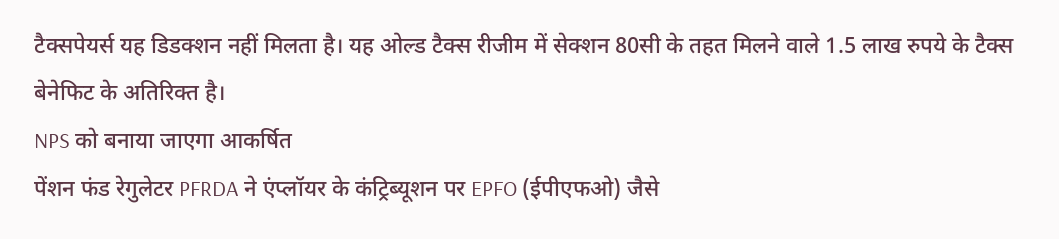टैक्सपेयर्स यह डिडक्शन नहीं मिलता है। यह ओल्ड टैक्स रीजीम में सेक्शन 80सी के तहत मिलने वाले 1.5 लाख रुपये के टैक्स बेनेफिट के अतिरिक्त है।
NPS को बनाया जाएगा आकर्षित
पेंशन फंड रेगुलेटर PFRDA ने एंप्लॉयर के कंट्रिब्यूशन पर EPFO (ईपीएफओ) जैसे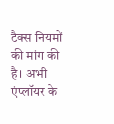टैक्स नियमों की मांग की है। अभी एंप्लॉयर के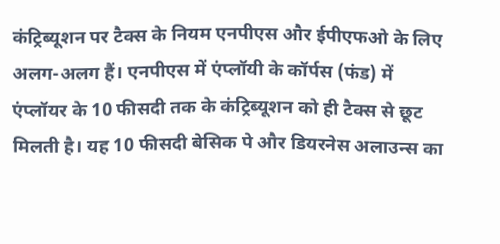कंट्रिब्यूशन पर टैक्स के नियम एनपीएस और ईपीएफओ के लिए अलग-अलग हैं। एनपीएस में एंप्लॉयी के कॉर्पस (फंड) में एंप्लॉयर के 10 फीसदी तक के कंट्रिब्यूशन को ही टैक्स से छूट मिलती है। यह 10 फीसदी बेसिक पे और डियरनेस अलाउन्स का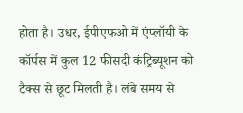होता है। उधर, ईपीएफओ में एंप्लॉयी के कॉर्पस में कुल 12 फीसदी कंट्रिब्यूशन को टैक्स से छूट मिलती है। लंबे समय से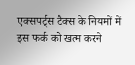एक्सपर्ट्स टैक्स के नियमों में इस फर्क को खत्म करने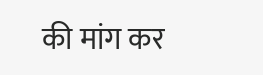की मांग कर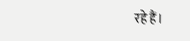रहे हैं।